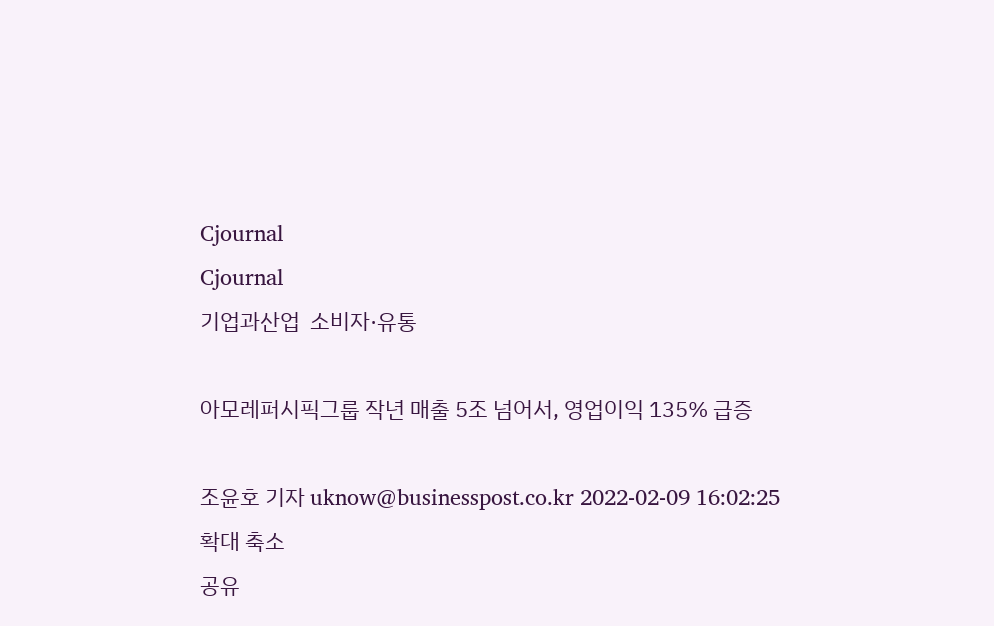Cjournal
Cjournal
기업과산업  소비자·유통

아모레퍼시픽그룹 작년 매출 5조 넘어서, 영업이익 135% 급증

조윤호 기자 uknow@businesspost.co.kr 2022-02-09 16:02:25
확대 축소
공유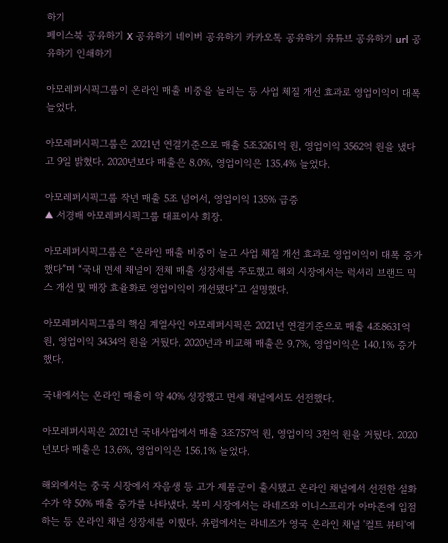하기
페이스북 공유하기 X 공유하기 네이버 공유하기 카카오톡 공유하기 유튜브 공유하기 url 공유하기 인쇄하기

아모레퍼시픽그룹이 온라인 매출 비중을 늘리는 등 사업 체질 개선 효과로 영업이익이 대폭 늘었다.

아모레퍼시픽그룹은 2021년 연결기준으로 매출 5조3261억 원, 영업이익 3562억 원을 냈다고 9일 밝혔다. 2020년보다 매출은 8.0%, 영업이익은 135.4% 늘었다.

아모레퍼시픽그룹 작년 매출 5조 넘어서, 영업이익 135% 급증
▲ 서경배 아모레퍼시픽그룹 대표이사 회장.

아모레퍼시픽그룹은 “온라인 매출 비중이 늘고 사업 체질 개선 효과로 영업이익이 대폭 증가했다”며 “국내 면세 채널이 전체 매출 성장세를 주도했고 해외 시장에서는 럭셔리 브랜드 믹스 개선 및 매장 효율화로 영업이익이 개선됐다”고 설명했다.

아모레퍼시픽그룹의 핵심 계열사인 아모레퍼시픽은 2021년 연결기준으로 매출 4조8631억 원, 영업이익 3434억 원을 거뒀다. 2020년과 비교해 매출은 9.7%, 영업이익은 140.1% 증가했다.

국내에서는 온라인 매출이 약 40% 성장했고 면세 채널에서도 선전했다.

아모레퍼시픽은 2021년 국내사업에서 매출 3조757억 원, 영업이익 3천억 원을 거뒀다. 2020년보다 매출은 13.6%, 영업이익은 156.1% 늘었다.

해외에서는 중국 시장에서 자음생 등 고가 제품군이 출시됐고 온라인 채널에서 선전한 설화수가 약 50% 매출 증가를 나타냈다. 북미 시장에서는 라네즈와 이니스프리가 아마존에 입점하는 등 온라인 채널 성장세를 이뤘다. 유럽에서는 라네즈가 영국 온라인 채널 '컬트 뷰티'에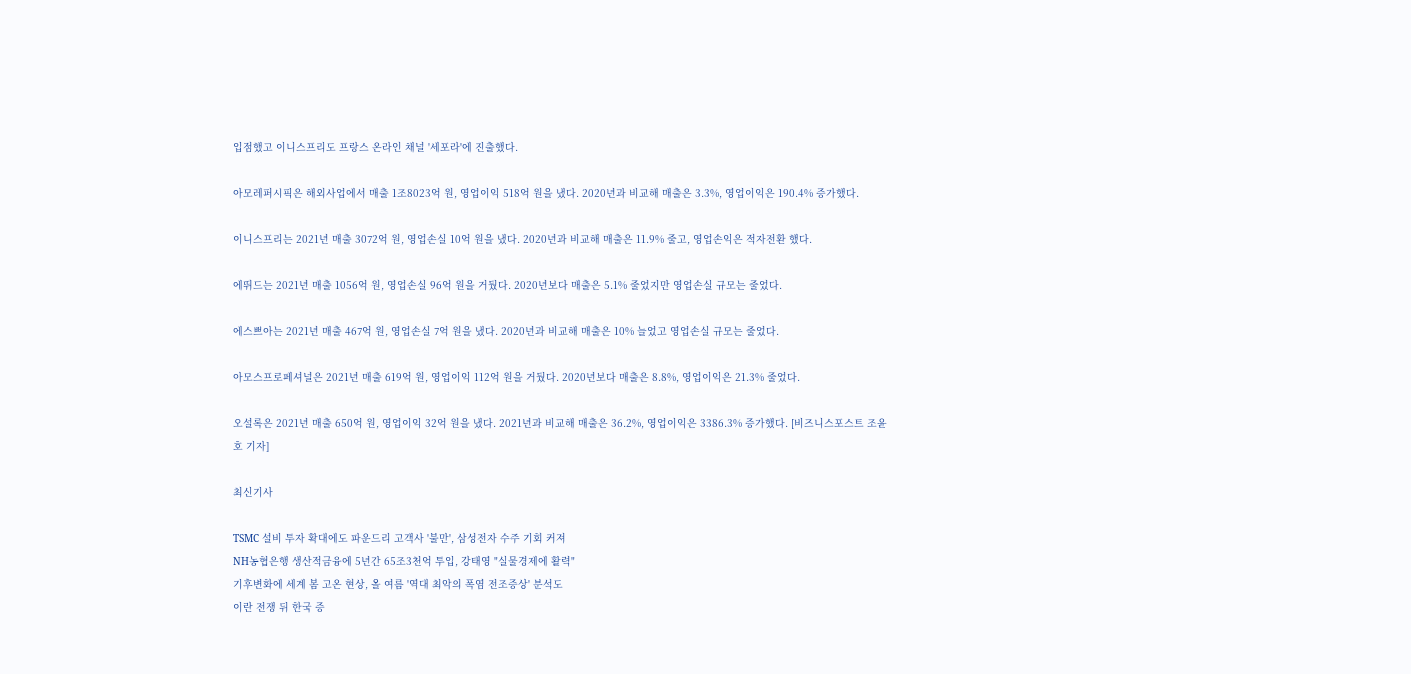입점했고 이니스프리도 프랑스 온라인 채널 '세포라'에 진출했다.

아모레퍼시픽은 해외사업에서 매출 1조8023억 원, 영업이익 518억 원을 냈다. 2020년과 비교해 매출은 3.3%, 영업이익은 190.4% 증가했다.

이니스프리는 2021년 매출 3072억 원, 영업손실 10억 원을 냈다. 2020년과 비교해 매출은 11.9% 줄고, 영업손익은 적자전환 했다.

에뛰드는 2021년 매출 1056억 원, 영업손실 96억 원을 거뒀다. 2020년보다 매출은 5.1% 줄었지만 영업손실 규모는 줄었다.

에스쁘아는 2021년 매출 467억 원, 영업손실 7억 원을 냈다. 2020년과 비교해 매출은 10% 늘었고 영업손실 규모는 줄었다.

아모스프로페셔널은 2021년 매출 619억 원, 영업이익 112억 원을 거뒀다. 2020년보다 매출은 8.8%, 영업이익은 21.3% 줄었다.

오설록은 2021년 매출 650억 원, 영업이익 32억 원을 냈다. 2021년과 비교해 매출은 36.2%, 영업이익은 3386.3% 증가했다. [비즈니스포스트 조윤호 기자]

최신기사

TSMC 설비 투자 확대에도 파운드리 고객사 '불만', 삼성전자 수주 기회 커져
NH농협은행 생산적금융에 5년간 65조3천억 투입, 강태영 "실물경제에 활력"
기후변화에 세계 봄 고온 현상, 올 여름 '역대 최악의 폭염 전조증상' 분석도
이란 전쟁 뒤 한국 증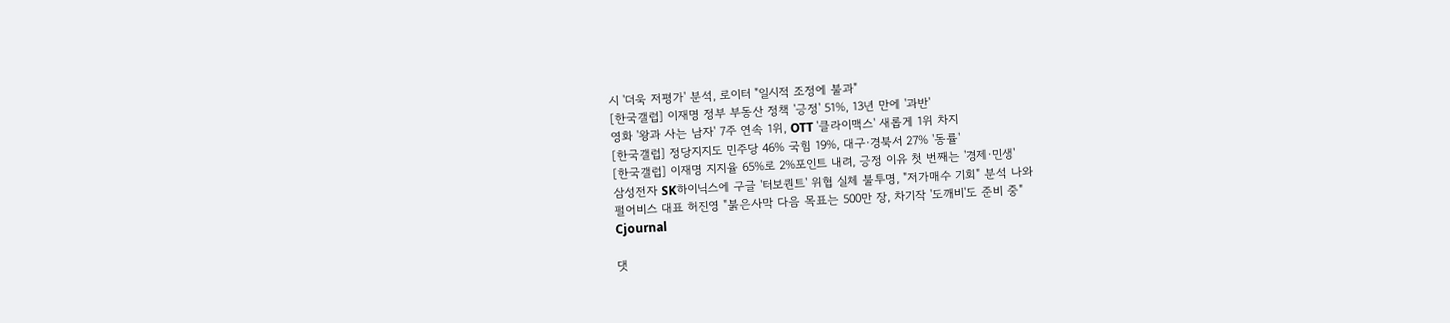시 '더욱 저평가' 분석, 로이터 "일시적 조정에 불과"
[한국갤럽] 이재명 정부 부동산 정책 '긍정' 51%, 13년 만에 '과반'
영화 '왕과 사는 남자' 7주 연속 1위, OTT '클라이맥스' 새롭게 1위 차지
[한국갤럽] 정당지지도 민주당 46% 국힘 19%, 대구·경북서 27% '동률'
[한국갤럽] 이재명 지지율 65%로 2%포인트 내려, 긍정 이유 첫 번째는 '경제·민생'
삼성전자 SK하이닉스에 구글 '터보퀀트' 위협 실체 불투명, "저가매수 기회" 분석 나와
펄어비스 대표 허진영 "붉은사막 다음 목표는 500만 장, 차기작 '도깨비'도 준비 중"
Cjournal

댓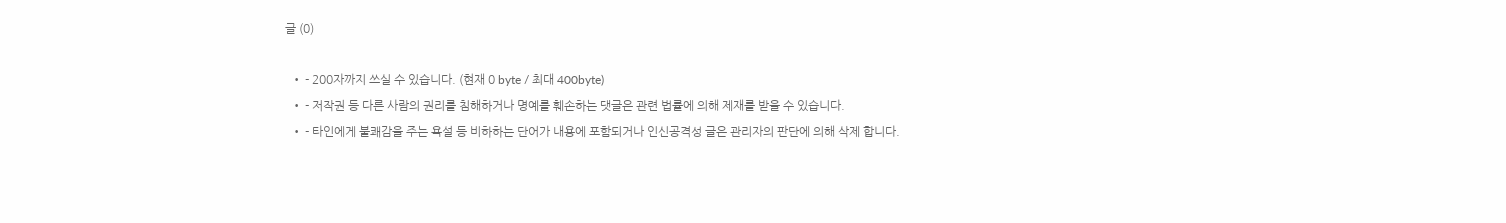글 (0)

  • - 200자까지 쓰실 수 있습니다. (현재 0 byte / 최대 400byte)
  • - 저작권 등 다른 사람의 권리를 침해하거나 명예를 훼손하는 댓글은 관련 법률에 의해 제재를 받을 수 있습니다.
  • - 타인에게 불쾌감을 주는 욕설 등 비하하는 단어가 내용에 포함되거나 인신공격성 글은 관리자의 판단에 의해 삭제 합니다.